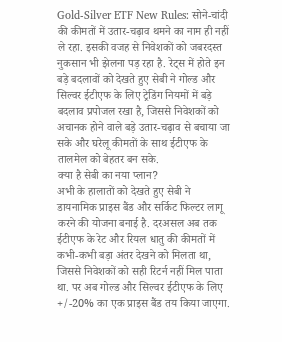Gold-Silver ETF New Rules: सोने-चांदी की कीमतों में उतार-चढ़ाव थमने का नाम ही नहीं ले रहा. इसकी वजह से निवेशकों को जबरदस्त नुकसान भी झेलना पड़ रहा है. रेट्स में होते इन बड़े बदलावों को देखते हुए सेबी ने गोल्ड और सिल्वर ईटीएफ के लिए ट्रेडिंग नियमों में बड़े बदलाव प्रपोजल रखा है, जिससे निवेशकों को अचानक होने वाले बड़े उतार-चढ़ाव से बचाया जा सके और घरेलू कीमतों के साथ ईटीएफ के तालमेल को बेहतर बन सके.
क्या है सेबी का नया प्लान?
अभी के हालातों को देखते हुए सेबी ने डायनामिक प्राइस बैंड और सर्किट फिल्टर लागू करने की योजना बनाई है. दरअसल अब तक ईटीएफ के रेट और रियल धातु की कीमतों में कभी-कभी बड़ा अंतर देखने को मिलता था, जिससे निवेशकों को सही रिटर्न नहीं मिल पाता था. पर अब गोल्ड और सिल्वर ईटीएफ के लिए +/-20% का एक प्राइस बैंड तय किया जाएगा.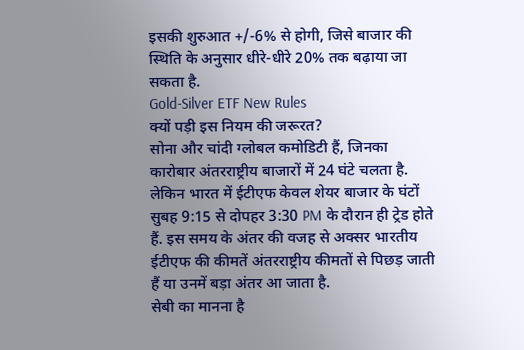इसकी शुरुआत +/-6% से होगी, जिसे बाजार की स्थिति के अनुसार धीरे-धीरे 20% तक बढ़ाया जा सकता है.
Gold-Silver ETF New Rules
क्यों पड़ी इस नियम की जरूरत?
सोना और चांदी ग्लोबल कमोडिटी हैं, जिनका कारोबार अंतरराष्ट्रीय बाजारों में 24 घंटे चलता है. लेकिन भारत में ईटीएफ केवल शेयर बाजार के घंटों सुबह 9:15 से दोपहर 3:30 PM के दौरान ही ट्रेड होते हैं. इस समय के अंतर की वजह से अक्सर भारतीय ईटीएफ की कीमतें अंतरराष्ट्रीय कीमतों से पिछड़ जाती हैं या उनमें बड़ा अंतर आ जाता है.
सेबी का मानना है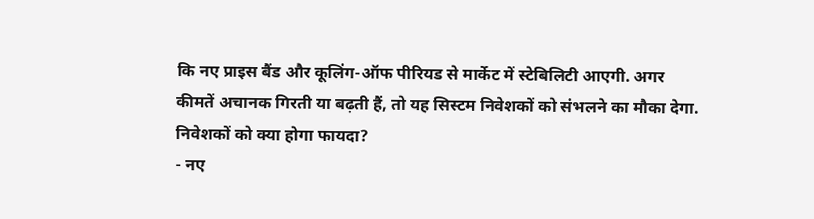कि नए प्राइस बैंड और कूलिंग-ऑफ पीरियड से मार्केट में स्टेबिलिटी आएगी. अगर कीमतें अचानक गिरती या बढ़ती हैं, तो यह सिस्टम निवेशकों को संभलने का मौका देगा.
निवेशकों को क्या होगा फायदा?
- नए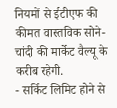नियमों से ईटीएफ की कीमत वास्तविक सोने-चांदी की मार्केट वैल्यू के करीब रहेगी.
- सर्किट लिमिट होने से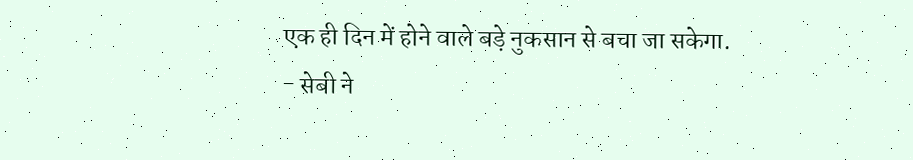एक ही दिन में होने वाले बड़े नुकसान से बचा जा सकेगा.
- सेबी ने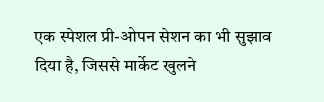एक स्पेशल प्री-ओपन सेशन का भी सुझाव दिया है, जिससे मार्केट खुलने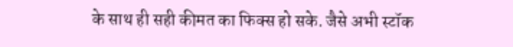के साथ ही सही कीमत का फिक्स हो सके. जैसे अभी स्टॉक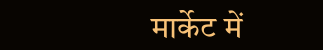मार्केट में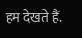हम देखते हैं.